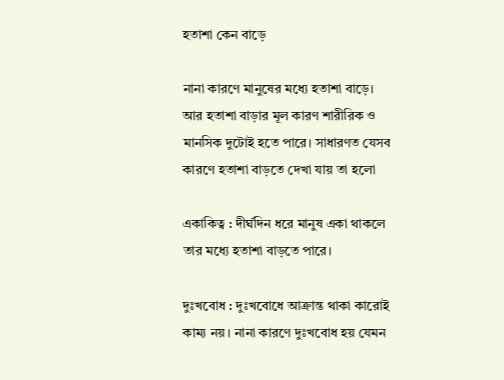হতাশা কেন বাড়ে

নানা কারণে মানুষের মধ্যে হতাশা বাড়ে। আর হতাশা বাড়ার মূল কারণ শারীরিক ও মানসিক দুটোই হতে পারে। সাধারণত যেসব কারণে হতাশা বাড়তে দেখা যায় তা হলো

একাকিত্ব : দীর্ঘদিন ধরে মানুষ একা থাকলে তার মধ্যে হতাশা বাড়তে পারে।

দুঃখবোধ : দুঃখবোধে আক্রান্ত থাকা কারোই কাম্য নয়। নানা কারণে দুঃখবোধ হয় যেমন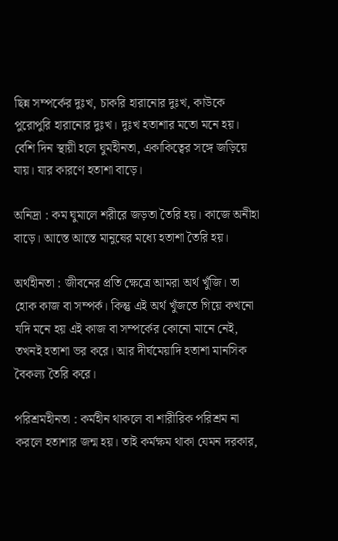ছিন্ন সম্পর্কের দুঃখ, চাকরি হারানোর দুঃখ, কাউকে পুরোপুরি হারানোর দুঃখ। দুঃখ হতাশার মতো মনে হয়। বেশি দিন স্থায়ী হলে ঘুমহীনতা, একাকিত্বের সঙ্গে জড়িয়ে যায়। যার কারণে হতাশা বাড়ে।

অনিদ্রা : কম ঘুমালে শরীরে জড়তা তৈরি হয়। কাজে অনীহা বাড়ে। আস্তে আস্তে মানুষের মধ্যে হতাশা তৈরি হয়।

অর্থহীনতা : জীবনের প্রতি ক্ষেত্রে আমরা অর্থ খুঁজি। তা হোক কাজ বা সম্পর্ক। কিন্তু এই অর্থ খুঁজতে গিয়ে কখনো যদি মনে হয় এই কাজ বা সম্পর্কের কোনো মানে নেই, তখনই হতাশা ভর করে। আর দীর্ঘমেয়াদি হতাশা মানসিক বৈকল্য তৈরি করে।

পরিশ্রমহীনতা : কর্মহীন থাকলে বা শারীরিক পরিশ্রম না করলে হতাশার জন্ম হয়। তাই কর্মক্ষম থাকা যেমন দরকার,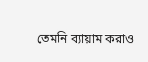তেমনি ব্যায়াম করাও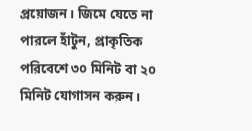প্রয়োজন। জিমে যেতে না পারলে হাঁটুন, প্রাকৃতিক পরিবেশে ৩০ মিনিট বা ২০ মিনিট যোগাসন করুন।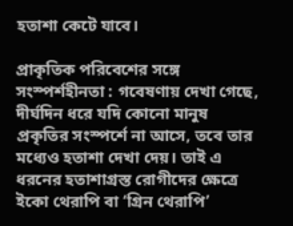হতাশা কেটে যাবে।

প্রাকৃতিক পরিবেশের সঙ্গে সংস্পর্শহীনতা : গবেষণায় দেখা গেছে, দীর্ঘদিন ধরে যদি কোনো মানুষ প্রকৃতির সংস্পর্শে না আসে, তবে তার মধ্যেও হতাশা দেখা দেয়। তাই এ ধরনের হতাশাগ্রস্ত রোগীদের ক্ষেত্রে ইকো থেরাপি বা ‘গ্রিন থেরাপি’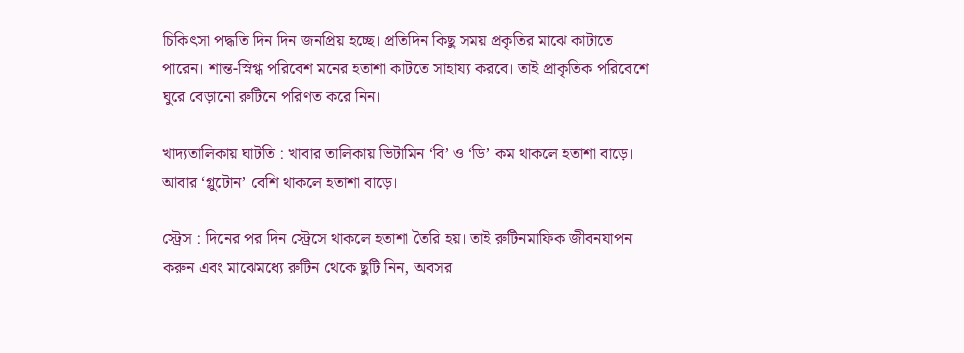চিকিৎসা পদ্ধতি দিন দিন জনপ্রিয় হচ্ছে। প্রতিদিন কিছু সময় প্রকৃতির মাঝে কাটাতে পারেন। শান্ত-স্নিগ্ধ পরিবেশ মনের হতাশা কাটতে সাহায্য করবে। তাই প্রাকৃতিক পরিবেশে ঘুরে বেড়ানো রুটিনে পরিণত করে নিন।

খাদ্যতালিকায় ঘাটতি : খাবার তালিকায় ভিটামিন ‘বি’ ও ‘ডি’ কম থাকলে হতাশা বাড়ে। আবার ‘গ্লুটোন’ বেশি থাকলে হতাশা বাড়ে।

স্ট্রেস : দিনের পর দিন স্ট্রেসে থাকলে হতাশা তৈরি হয়। তাই রুটিনমাফিক জীবনযাপন করুন এবং মাঝেমধ্যে রুটিন থেকে ছুটি নিন, অবসর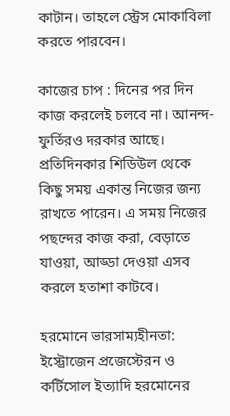কাটান। তাহলে স্ট্রেস মোকাবিলা করতে পারবেন।

কাজের চাপ : দিনের পর দিন কাজ করলেই চলবে না। আনন্দ-ফুর্তিরও দরকার আছে। প্রতিদিনকার শিডিউল থেকে কিছু সময় একান্ত নিজের জন্য রাখতে পারেন। এ সময় নিজের পছন্দের কাজ করা, বেড়াতে যাওয়া, আড্ডা দেওয়া এসব করলে হতাশা কাটবে।

হরমোনে ভারসাম্যহীনতা: ইস্ট্রোজেন প্রজেস্টেরন ও কর্টিসোল ইত্যাদি হরমোনের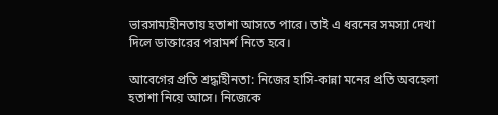ভারসাম্যহীনতায় হতাশা আসতে পারে। তাই এ ধরনের সমস্যা দেখা দিলে ডাক্তারের পরামর্শ নিতে হবে।

আবেগের প্রতি শ্রদ্ধাহীনতা: নিজের হাসি-কান্না মনের প্রতি অবহেলা হতাশা নিয়ে আসে। নিজেকে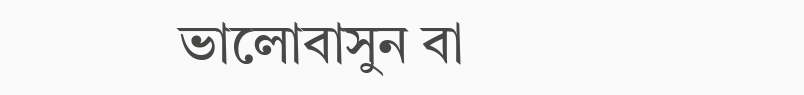ভালোবাসুন বা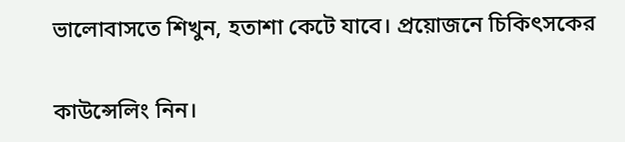ভালোবাসতে শিখুন, হতাশা কেটে যাবে। প্রয়োজনে চিকিৎসকের

কাউন্সেলিং নিন।